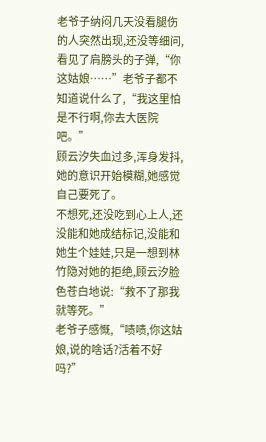老爷子纳闷几天没看腿伤的人突然出现,还没等细问,看见了肩膀头的子弹,“你这姑娘……”老爷子都不知道说什么了,“我这里怕是不行啊,你去大医院吧。”
顾云汐失血过多,浑身发抖,她的意识开始模糊,她感觉自己要死了。
不想死,还没吃到心上人,还没能和她成结标记,没能和她生个娃娃,只是一想到林竹隐对她的拒绝,顾云汐脸色苍白地说:“救不了那我就等死。”
老爷子感慨,“啧啧,你这姑娘,说的啥话?活着不好吗?”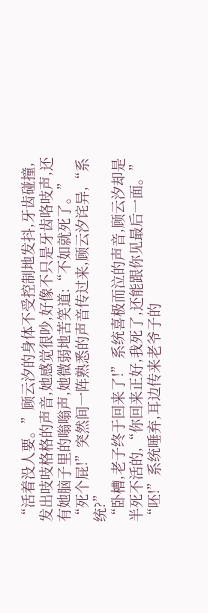“活着没人要。”顾云汐的身体不受控制地发抖,牙齿碰撞,发出吱吱格格的声音,她感觉很吵,好像不只是牙齿咯吱声,还有她脑子里的嗡嗡声,她微弱地苦笑道:“不如就死了。”
“死个屁!”突然间一阵熟悉的声音传过来,顾云汐诧异,“系统?”
“卧槽,老子终于回来了!”系统喜极而泣的声音,顾云汐却是半死不活的,“你回来正好,我死了,还能跟你见最后一面。”
“呸!”系统唾弃,耳边传来老爷子的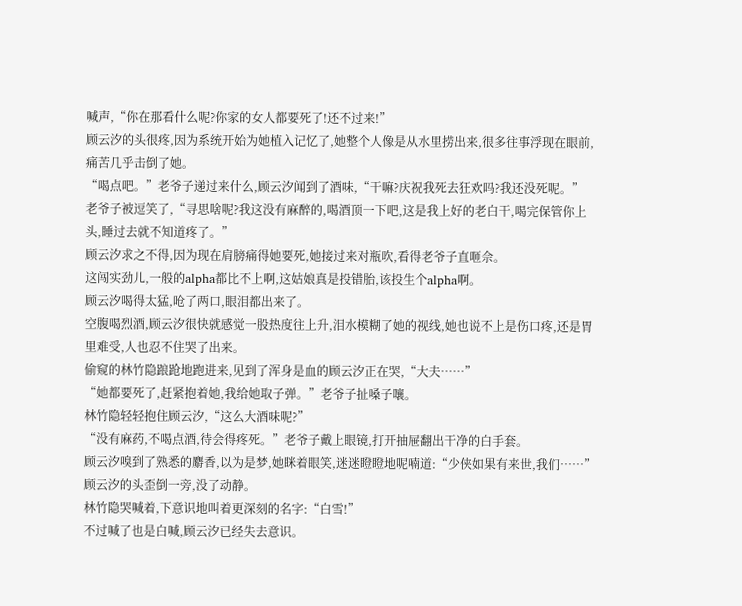喊声,“你在那看什么呢?你家的女人都要死了!还不过来!”
顾云汐的头很疼,因为系统开始为她植入记忆了,她整个人像是从水里捞出来,很多往事浮现在眼前,痛苦几乎击倒了她。
“喝点吧。”老爷子递过来什么,顾云汐闻到了酒味,“干嘛?庆祝我死去狂欢吗?我还没死呢。”
老爷子被逗笑了,“寻思啥呢?我这没有麻醉的,喝酒顶一下吧,这是我上好的老白干,喝完保管你上头,睡过去就不知道疼了。”
顾云汐求之不得,因为现在肩膀痛得她要死,她接过来对瓶吹,看得老爷子直咂佘。
这闯实劲儿,一般的alpha都比不上啊,这姑娘真是投错胎,该投生个alpha啊。
顾云汐喝得太猛,呛了两口,眼泪都出来了。
空腹喝烈酒,顾云汐很快就感觉一股热度往上升,泪水模糊了她的视线,她也说不上是伤口疼,还是胃里难受,人也忍不住哭了出来。
偷窥的林竹隐踉跄地跑进来,见到了浑身是血的顾云汐正在哭,“大夫……”
“她都要死了,赶紧抱着她,我给她取子弹。”老爷子扯嗓子嚷。
林竹隐轻轻抱住顾云汐,“这么大酒味呢?”
“没有麻药,不喝点酒,待会得疼死。”老爷子戴上眼镜,打开抽屉翻出干净的白手套。
顾云汐嗅到了熟悉的麝香,以为是梦,她眯着眼笑,迷迷瞪瞪地呢喃道:“少侠如果有来世,我们……”顾云汐的头歪倒一旁,没了动静。
林竹隐哭喊着,下意识地叫着更深刻的名字:“白雪!”
不过喊了也是白喊,顾云汐已经失去意识。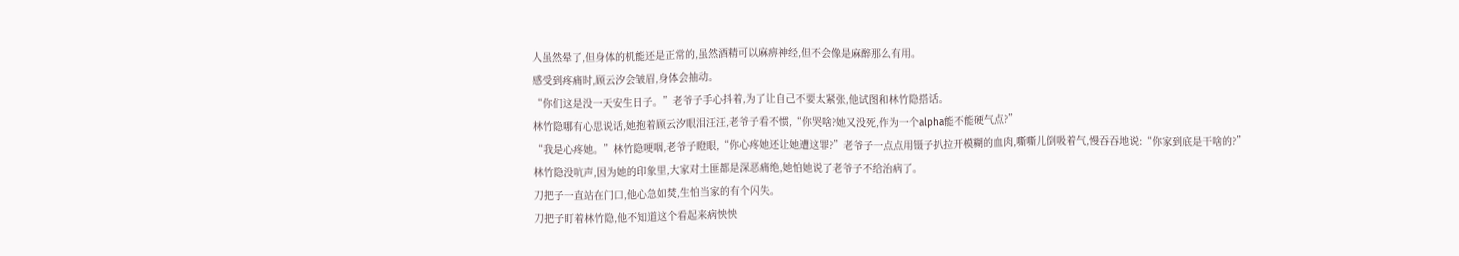人虽然晕了,但身体的机能还是正常的,虽然酒精可以麻痹神经,但不会像是麻醉那么有用。
感受到疼痛时,顾云汐会皱眉,身体会抽动。
“你们这是没一天安生日子。”老爷子手心抖着,为了让自己不要太紧张,他试图和林竹隐搭话。
林竹隐哪有心思说话,她抱着顾云汐眼泪汪汪,老爷子看不惯,“你哭啥?她又没死,作为一个alpha能不能硬气点?”
“我是心疼她。”林竹隐哽咽,老爷子瞪眼,“你心疼她还让她遭这罪?”老爷子一点点用镊子扒拉开模糊的血肉,嘶嘶儿倒吸着气,慢吞吞地说:“你家到底是干啥的?”
林竹隐没吭声,因为她的印象里,大家对土匪都是深恶痛绝,她怕她说了老爷子不给治病了。
刀把子一直站在门口,他心急如焚,生怕当家的有个闪失。
刀把子盯着林竹隐,他不知道这个看起来病怏怏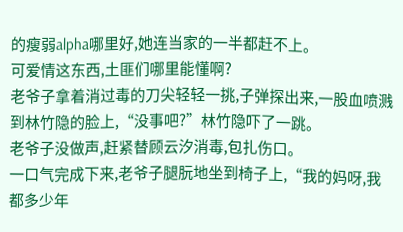的瘦弱alpha哪里好,她连当家的一半都赶不上。
可爱情这东西,土匪们哪里能懂啊?
老爷子拿着消过毒的刀尖轻轻一挑,子弹探出来,一股血喷溅到林竹隐的脸上,“没事吧?”林竹隐吓了一跳。
老爷子没做声,赶紧替顾云汐消毒,包扎伤口。
一口气完成下来,老爷子腿朊地坐到椅子上,“我的妈呀,我都多少年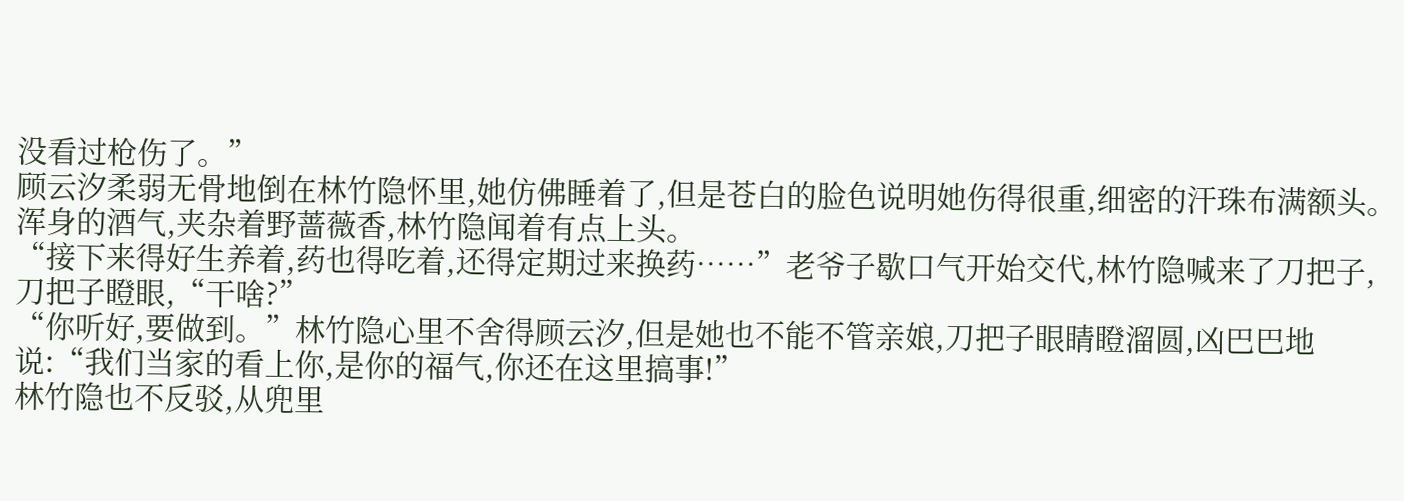没看过枪伤了。”
顾云汐柔弱无骨地倒在林竹隐怀里,她仿佛睡着了,但是苍白的脸色说明她伤得很重,细密的汗珠布满额头。浑身的酒气,夹杂着野蔷薇香,林竹隐闻着有点上头。
“接下来得好生养着,药也得吃着,还得定期过来换药……”老爷子歇口气开始交代,林竹隐喊来了刀把子,刀把子瞪眼,“干啥?”
“你听好,要做到。”林竹隐心里不舍得顾云汐,但是她也不能不管亲娘,刀把子眼睛瞪溜圆,凶巴巴地说:“我们当家的看上你,是你的福气,你还在这里搞事!”
林竹隐也不反驳,从兜里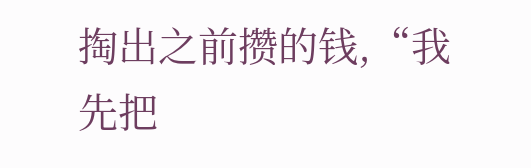掏出之前攒的钱,“我先把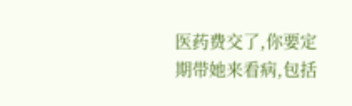医药费交了,你要定期带她来看病,包括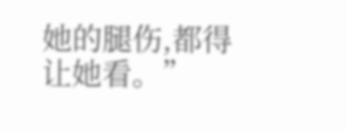她的腿伤,都得让她看。”